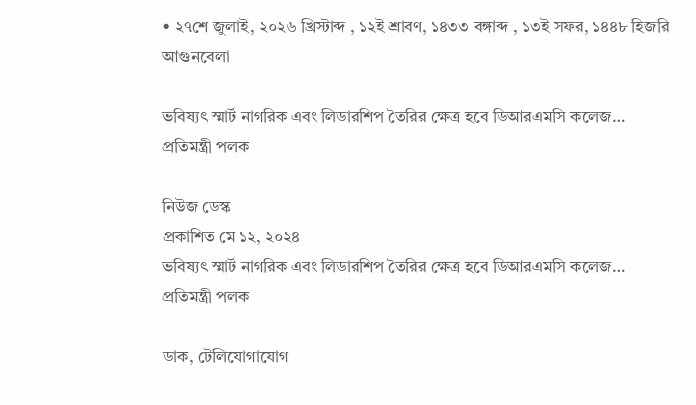• ২৭শে জুলাই, ২০২৬ খ্রিস্টাব্দ , ১২ই শ্রাবণ, ১৪৩৩ বঙ্গাব্দ , ১৩ই সফর, ১৪৪৮ হিজরি
আগুনবেলা

ভবিষ্যৎ স্মার্ট নাগরিক এবং লিডারশিপ তৈরির ক্ষেত্র হবে ডিআরএমসি কলেজ… প্রতিমন্ত্রী পলক

নিউজ ডেস্ক
প্রকাশিত মে ১২, ২০২৪
ভবিষ্যৎ স্মার্ট নাগরিক এবং লিডারশিপ তৈরির ক্ষেত্র হবে ডিআরএমসি কলেজ… প্রতিমন্ত্রী পলক

ডাক, টেলিযোগাযোগ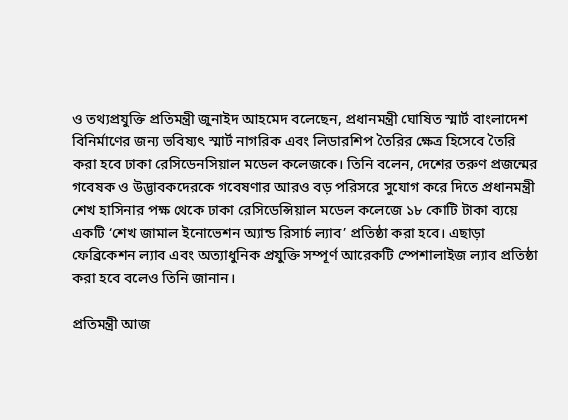ও তথ্যপ্রযুক্তি প্রতিমন্ত্রী জুনাইদ আহমেদ বলেছেন, প্রধানমন্ত্রী ঘোষিত স্মার্ট বাংলাদেশ বিনির্মাণের জন্য ভবিষ্যৎ স্মার্ট নাগরিক এবং লিডারশিপ তৈরির ক্ষেত্র হিসেবে তৈরি করা হবে ঢাকা রেসিডেনসিয়াল মডেল কলেজকে। তিনি বলেন, দেশের তরুণ প্রজন্মের গবেষক ও উদ্ভাবকদেরকে গবেষণার আরও বড় পরিসরে সুযোগ করে দিতে প্রধানমন্ত্রী শেখ হাসিনার পক্ষ থেকে ঢাকা রেসিডেন্সিয়াল মডেল কলেজে ১৮ কোটি টাকা ব্যয়ে একটি ‘শেখ জামাল ইনোভেশন অ্যান্ড রিসার্চ ল্যাব’ প্রতিষ্ঠা করা হবে। এছাড়া ফেব্রিকেশন ল্যাব এবং অত্যাধুনিক প্রযুক্তি সম্পূর্ণ আরেকটি স্পেশালাইজ ল্যাব প্রতিষ্ঠা করা হবে বলেও তিনি জানান।

প্রতিমন্ত্রী আজ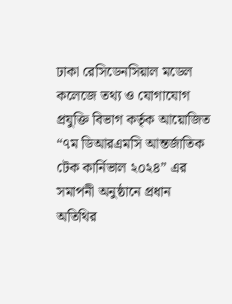ঢাকা রেসিডেনসিয়াল মডেল কলেজে তথ্য ও যোগাযোগ প্রযুক্তি বিভাগ কর্তৃক আয়োজিত “৭ম ডিআরএমসি আন্তর্জাতিক টেক কার্নিভাল ২০২৪” এর সমাপনী অনুষ্ঠানে প্রধান অতিথির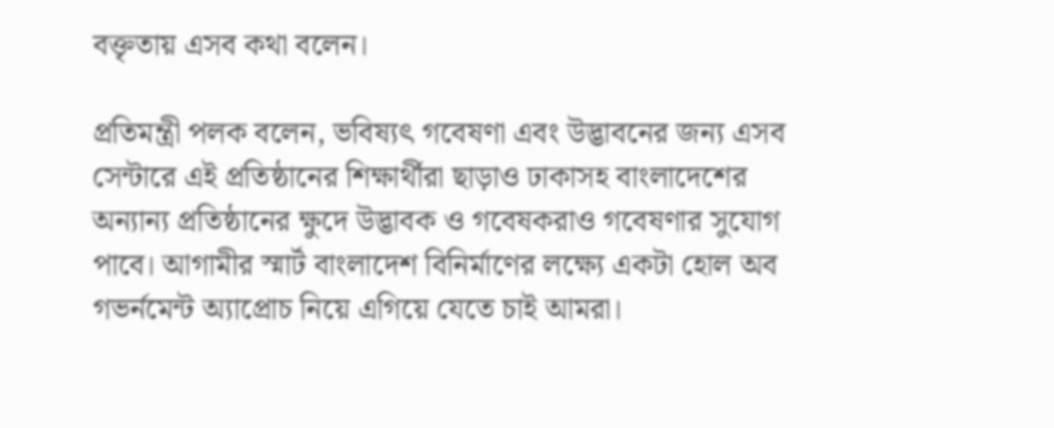বক্তৃতায় এসব কথা বলেন।

প্রতিমন্ত্রী পলক বলেন, ভবিষ্যৎ গবেষণা এবং উদ্ভাবনের জন্য এসব সেন্টারে এই প্রতিষ্ঠানের শিক্ষার্থীরা ছাড়াও ঢাকাসহ বাংলাদেশের অন্যান্য প্রতিষ্ঠানের ক্ষুদে উদ্ভাবক ও গবেষকরাও গবেষণার সুযোগ পাবে। আগামীর স্মার্ট বাংলাদেশ বিনির্মাণের লক্ষ্যে একটা হোল অব গভর্নমেন্ট অ্যাপ্রোচ নিয়ে এগিয়ে যেতে চাই আমরা।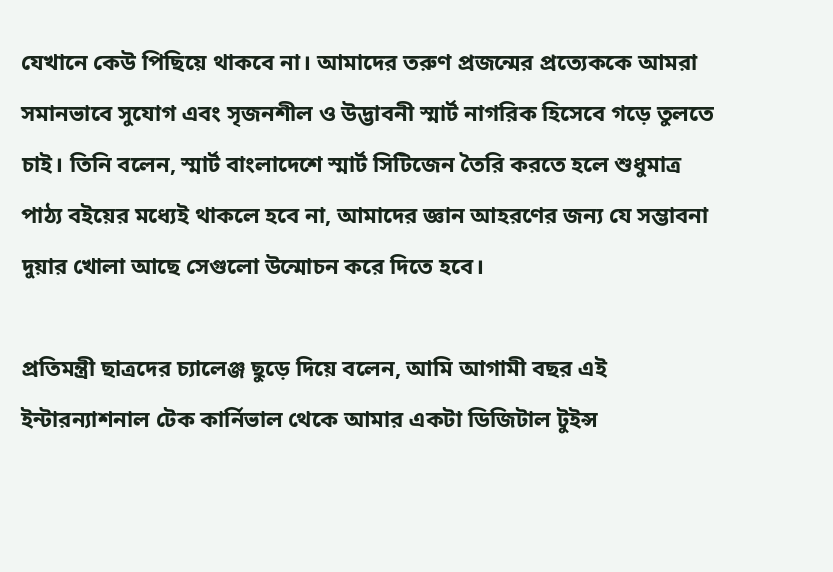যেখানে কেউ পিছিয়ে থাকবে না। আমাদের তরুণ প্রজন্মের প্রত্যেককে আমরা সমানভাবে সুযোগ এবং সৃজনশীল ও উদ্ভাবনী স্মার্ট নাগরিক হিসেবে গড়ে তুলতে চাই। তিনি বলেন, স্মার্ট বাংলাদেশে স্মার্ট সিটিজেন তৈরি করতে হলে শুধুমাত্র পাঠ্য বইয়ের মধ্যেই থাকলে হবে না, আমাদের জ্ঞান আহরণের জন্য যে সম্ভাবনা দুয়ার খোলা আছে সেগুলো উন্মোচন করে দিতে হবে।

প্রতিমন্ত্রী ছাত্রদের চ্যালেঞ্জ ছুড়ে দিয়ে বলেন, আমি আগামী বছর এই ইন্টারন্যাশনাল টেক কার্নিভাল থেকে আমার একটা ডিজিটাল টুইন্স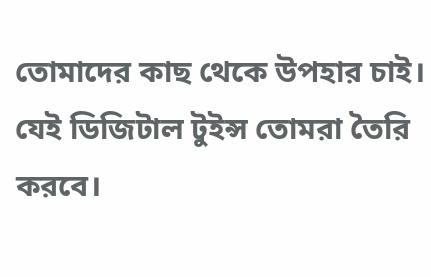তোমাদের কাছ থেকে উপহার চাই। যেই ডিজিটাল টুইন্স তোমরা তৈরি করবে।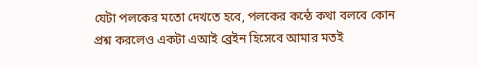যেটা পলকের মতো দেখতে হবে, পলকের কন্ঠে কথা বলবে কোন প্রশ্ন করলেও একটা এআই ব্রেইন হিসেবে আমার মতই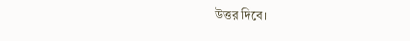উত্তর দিবে।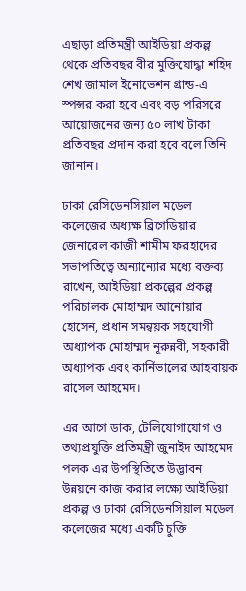এছাড়া প্রতিমন্ত্রী আইডিয়া প্রকল্প থেকে প্রতিবছর বীর মুক্তিযোদ্ধা শহিদ শেখ জামাল ইনোভেশন গ্রান্ড-এ স্পন্সর করা হবে এবং বড় পরিসরে আয়োজনের জন্য ৫০ লাখ টাকা প্রতিবছর প্রদান করা হবে বলে তিনি জানান।

ঢাকা রেসিডেনসিয়াল মডেল কলেজের অধ্যক্ষ ব্রিগেডিয়ার জেনারেল কাজী শামীম ফরহাদের সভাপতিত্বে অন্যান্যোর মধ্যে বক্তব্য রাখেন, আইডিয়া প্রকল্পের প্রকল্প পরিচালক মোহাম্মদ আনোয়ার হোসেন, প্রধান সমন্বয়ক সহযোগী অধ্যাপক মোহাম্মদ নূরুন্নবী, সহকারী অধ্যাপক এবং কার্নিভালের আহবায়ক রাসেল আহমেদ।

এর আগে ডাক, টেলিযোগাযোগ ও তথ্যপ্রযুক্তি প্রতিমন্ত্রী জুনাইদ আহমেদ পলক এর উপস্থিতিতে উদ্ভাবন উন্নয়নে কাজ করার লক্ষ্যে আইডিয়া প্রকল্প ও ঢাকা রেসিডেনসিয়াল মডেল কলেজের মধ্যে একটি চুক্তি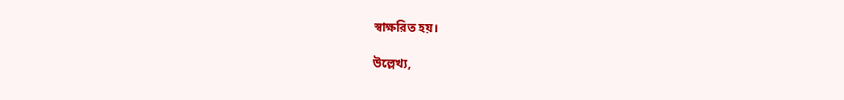স্বাক্ষরিত হয়।

উল্লেখ্য,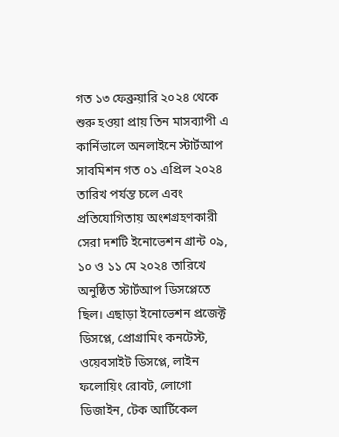গত ১৩ ফেব্রুয়ারি ২০২৪ থেকে শুরু হওয়া প্রায় তিন মাসব্যাপী এ কার্নিভালে অনলাইনে স্টার্টআপ সাবমিশন গত ০১ এপ্রিল ২০২৪ তারিখ পর্যন্ত চলে এবং প্রতিযোগিতায় অংশগ্রহণকারী সেরা দশটি ইনোভেশন গ্রান্ট ০৯, ১০ ও ১১ মে ২০২৪ তারিখে অনুষ্ঠিত স্টার্টআপ ডিসপ্লেতে ছিল। এছাড়া ইনোভেশন প্রজেক্ট ডিসপ্লে, প্রোগ্রামিং কনটেস্ট, ওয়েবসাইট ডিসপ্লে, লাইন ফলোয়িং রোবট, লোগো ডিজাইন, টেক আর্টিকেল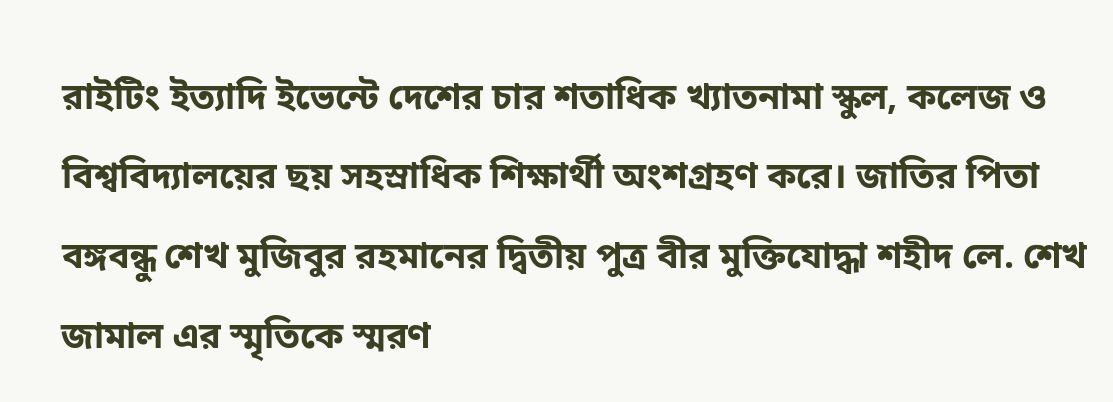রাইটিং ইত্যাদি ইভেন্টে দেশের চার শতাধিক খ্যাতনামা স্কুল, কলেজ ও বিশ্ববিদ্যালয়ের ছয় সহস্রাধিক শিক্ষার্থী অংশগ্রহণ করে। জাতির পিতা বঙ্গবন্ধু শেখ মুজিবুর রহমানের দ্বিতীয় পুত্র বীর মুক্তিযোদ্ধা শহীদ লে. শেখ জামাল এর স্মৃতিকে স্মরণ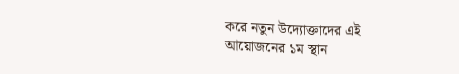করে নতুন উদ্যোক্তাদের এই আয়োজনের ১ম স্থান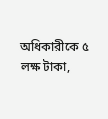অধিকারীকে ৫ লক্ষ টাকা,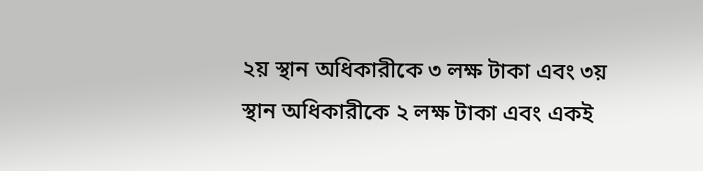২য় স্থান অধিকারীকে ৩ লক্ষ টাকা এবং ৩য় স্থান অধিকারীকে ২ লক্ষ টাকা এবং একই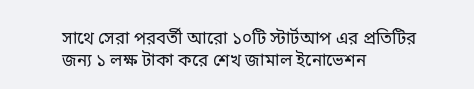সাথে সেরা পরবর্তী আরো ১০টি স্টার্টআপ এর প্রতিটির জন্য ১ লক্ষ টাকা করে শেখ জামাল ইনোভেশন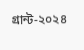গ্রান্ট-২০২৪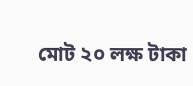মোট ২০ লক্ষ টাকা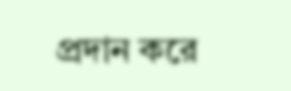প্রদান করে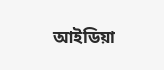আইডিয়া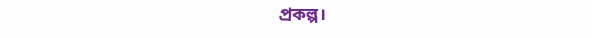প্রকল্প।